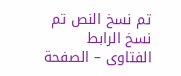تم نسخ النص تم نسخ الرابط
الفتاوى – الصفحة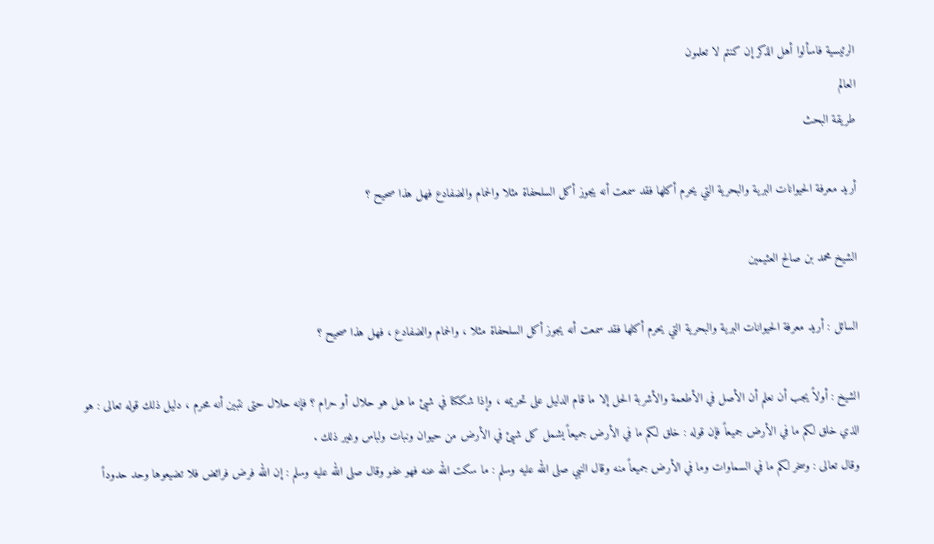الرئيسية فاسألوا أهل الذكر إن كنتم لا تعلمون
العالم
طريقة البحث

أريد معرفة الحيوانات البرية والبحرية التي يحرم أكلها فقد سمعت أنه يجوز أكل السلحفاة مثلا والحمام والضفادع فهل هذا صحيح ؟

الشيخ محمد بن صالح العثيمين

السائل : أريد معرفة الحيوانات البرية والبحرية التي يحرم أكلها فقد سمعت أنه يجوز أكل السلحفاة مثلا ، والحمام والضفادع ، فهل هذا صحيح ؟

الشيخ : أولاً يجب أن نعلم أن الأصل في الأطعمة والأشربة الحل إلا ما قام الدليل على تحريمه ، وإذا شككنا في شيئ ما هل هو حلال أو حرام ؟ فإنه حلال حتى نتبين أنه محرم ، دليل ذلك قوله تعالى : هو الذي خلق لكم ما في الأرض جميعاً فإن قوله : خلق لكم ما في الأرض جميعاً يشمل كل شيئ في الأرض من حيوان ونبات ولباس وغير ذلك .
وقال تعالى : وسخر لكم ما في السماوات وما في الأرض جميعاً منه وقال النبي صلى الله عليه وسلم : ما سكت الله عنه فهو عفو وقال صلى الله عليه وسلم : إن الله فرض فرائض فلا تضيعوها وحد حدوداً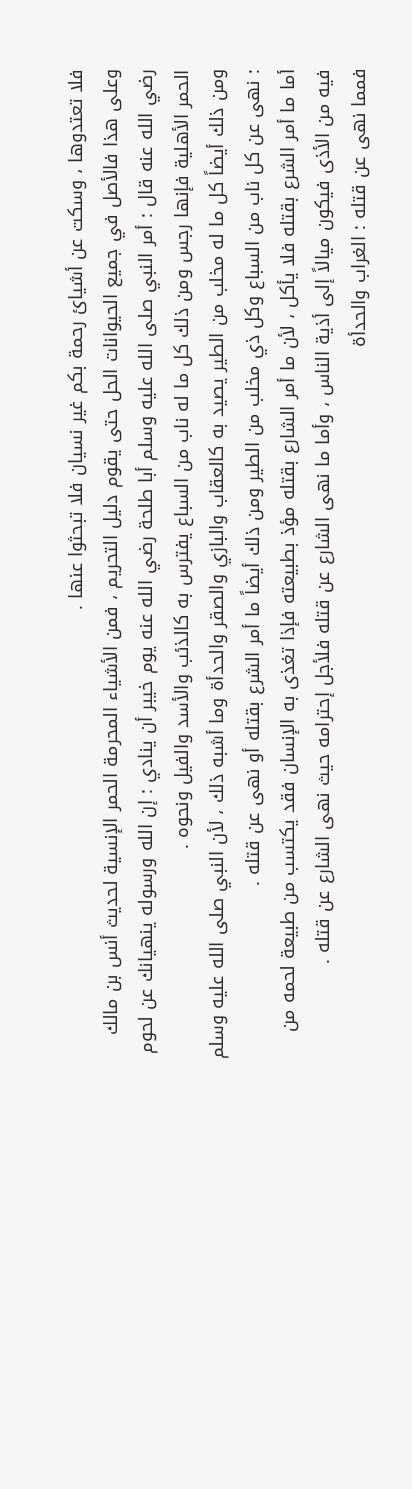فلا تعتدوها ، وسكت عن أشيائ رحمة بكم غير نسيان فلا تبحثوا عنها .
وعلى هذا فالأصل في جميع الحيوانات الحل حتى يقوم دليل التحريم ، فمن الأشياء المحرمة الحمر الإنسية لحديث أنس بن مالك رضي الله عنه قال : أمر النبي صلى الله عليه وسلم أبا طلحة رضي الله عنه يوم خيبر أن ينادي : إن الله ورسوله ينهيانك عن لحوم الحمر الأهلية فإنها رجس ومن ذلك كل ما له ناب من السباع يفترس به كالذئب والأسد والفيل ونحوه .
ومن ذلك أيضاً كل ما له مخلب من الطير يصيد به كالعقاب والبازي والصقر والحدأة وما أشبه ذلك ، لأن النبي صلى الله عليه وسلم : نهى عن كل ناب من السباع وكل ذي مخلب من الطير ومن ذلك أيضاً ما أمر الشرع بقتله أو نهى عن قتله .
أما ما أمر الشرع بقتله فلا يأكل ، لأن ما أمر الشارع بقتله مؤذ بطبيعته فإذا تغذى به الإنسان فقد يكتسب من طبيعة لحمه من فيه من الأذى فيكون ميالاً إلى أذية الناس ، وأما ما نهى الشارع عن قتله فلأجل إحترامه حيث نهى الشارع عن قتله .
فمما نهى عن قتله : الغراب والحدأة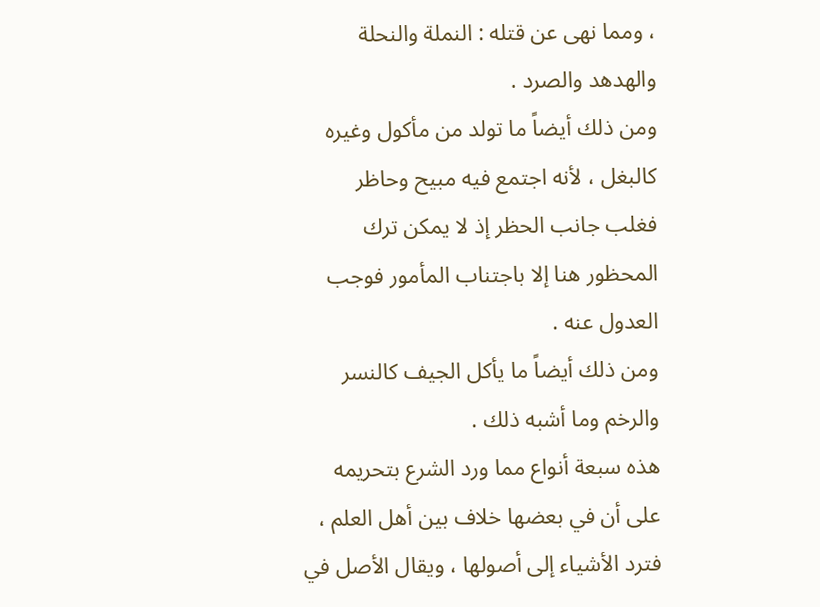، ومما نهى عن قتله : النملة والنحلة والهدهد والصرد .
ومن ذلك أيضاً ما تولد من مأكول وغيره كالبغل ، لأنه اجتمع فيه مبيح وحاظر فغلب جانب الحظر إذ لا يمكن ترك المحظور هنا إلا باجتناب المأمور فوجب العدول عنه .
ومن ذلك أيضاً ما يأكل الجيف كالنسر والرخم وما أشبه ذلك .
هذه سبعة أنواع مما ورد الشرع بتحريمه على أن في بعضها خلاف بين أهل العلم ، فترد الأشياء إلى أصولها ، ويقال الأصل في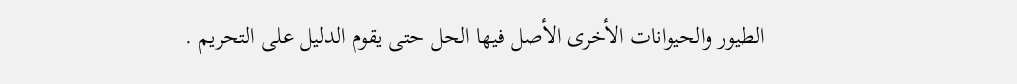الطيور والحيوانات الأخرى الأصل فيها الحل حتى يقوم الدليل على التحريم .